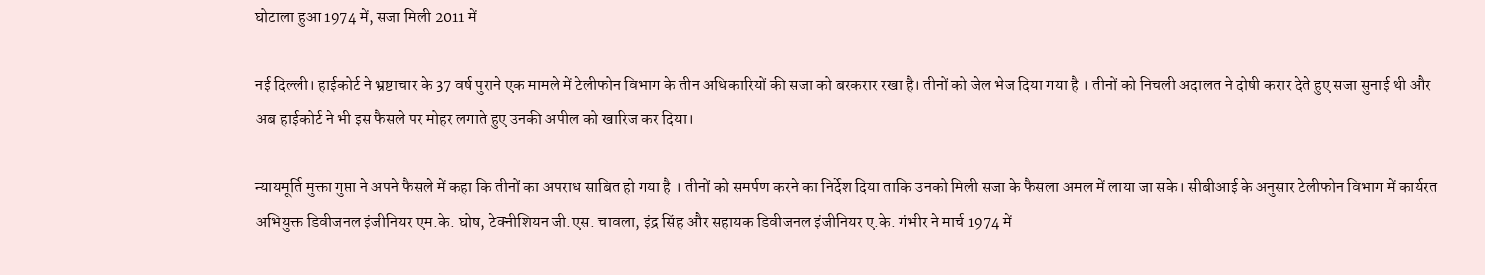घोटाला हुआ 1974 में, सजा मिली 2011 में

नई दिल्ली। हाईकोर्ट ने भ्रष्टाचार के 37 वर्ष पुराने एक मामले में टेलीफोन विभाग के तीन अधिकारियों की सजा को बरकरार रखा है। तीनों को जेल भेज दिया गया है । तीनों को निचली अदालत ने दोषी करार देते हुए सजा सुनाई थी और अब हाईकोर्ट ने भी इस फैसले पर मोहर लगाते हुए उनकी अपील को खारिज कर दिया।

न्यायमूर्ति मुक्ता गुप्ता ने अपने फैसले में कहा कि तीनों का अपराध साबित हो गया है । तीनों को समर्पण करने का निर्देश दिया ताकि उनको मिली सजा के फैसला अमल में लाया जा सके। सीबीआई के अनुसार टेलीफोन विभाग में कार्यरत अभियुक्त डिवीजनल इंजीनियर एम.के. घोष, टेक्नीशियन जी.एस. चावला, इंद्र सिंह और सहायक डिवीजनल इंजीनियर ए.के. गंभीर ने मार्च 1974 में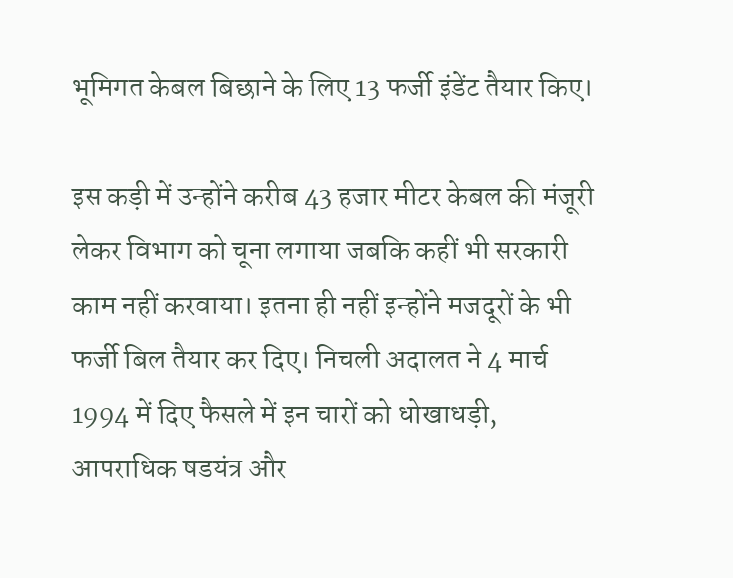भूमिगत केबल बिछाने के लिए 13 फर्जी इंडेंट तैयार किए।

इस कड़ी में उन्होंने करीब 43 हजार मीटर केबल की मंजूरी लेकर विभाग को चूना लगाया जबकि कहीं भी सरकारी काम नहीं करवाया। इतना ही नहीं इन्होंने मजदूरों के भी फर्जी बिल तैयार कर दिए। निचली अदालत ने 4 मार्च 1994 में दिए फैसले में इन चारों को धोखाधड़ी, आपराधिक षडयंत्र और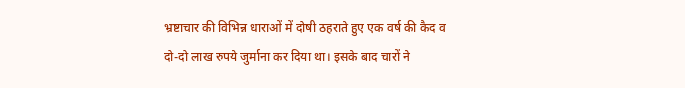भ्रष्टाचार की विभिन्न धाराओं में दोषी ठहराते हुए एक वर्ष की कैद व दो-दो लाख रुपये जुर्माना कर दिया था। इसके बाद चारों ने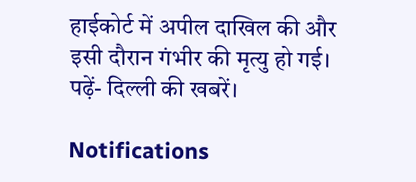हाईकोर्ट में अपील दाखिल की और इसी दौरान गंभीर की मृत्यु हो गई। पढ़ें- दिल्‍ली की खबरें।

Notifications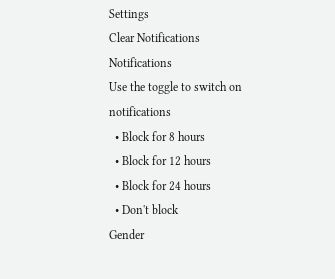Settings
Clear Notifications
Notifications
Use the toggle to switch on notifications
  • Block for 8 hours
  • Block for 12 hours
  • Block for 24 hours
  • Don't block
Gender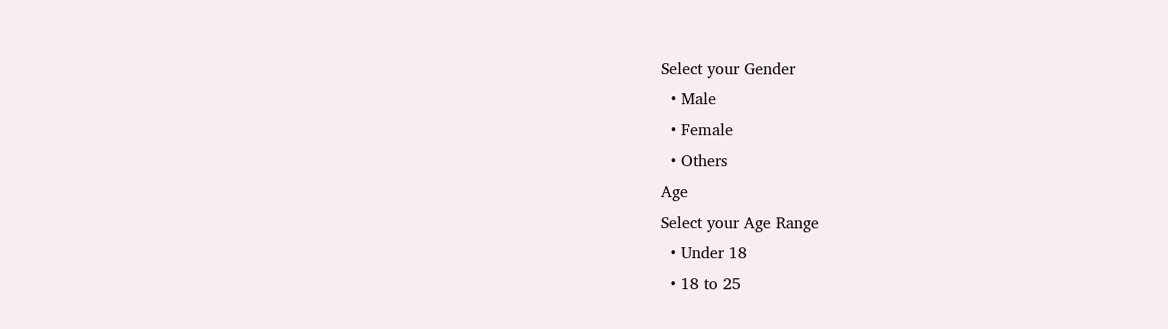Select your Gender
  • Male
  • Female
  • Others
Age
Select your Age Range
  • Under 18
  • 18 to 25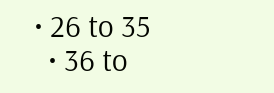• 26 to 35
  • 36 to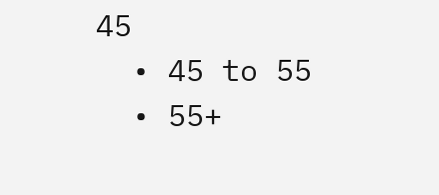45
  • 45 to 55
  • 55+